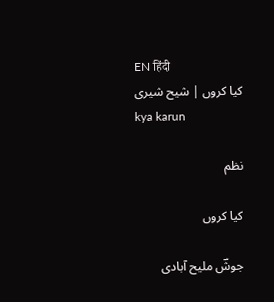EN हिंदी
کیا کروں | شیح شیری
kya karun

نظم

کیا کروں

جوشؔ ملیح آبادی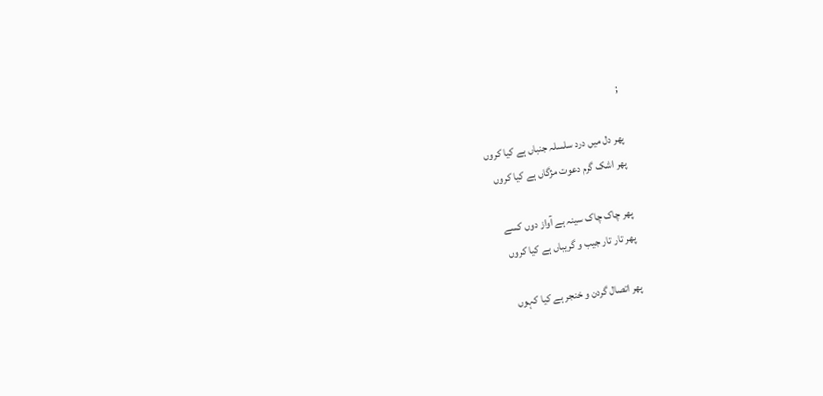;

پھر دل میں درد سلسلہ جنباں ہے کیا کروں
پھر اشک گرم دعوت مژگاں ہے کیا کروں

پھر چاک چاک سینہ ہے آواز دوں کسے
پھر تار تار جیب و گریباں ہے کیا کروں

پھر اتصال گردن و خنجر ہے کیا کہوں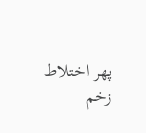پھر اختلاط زخم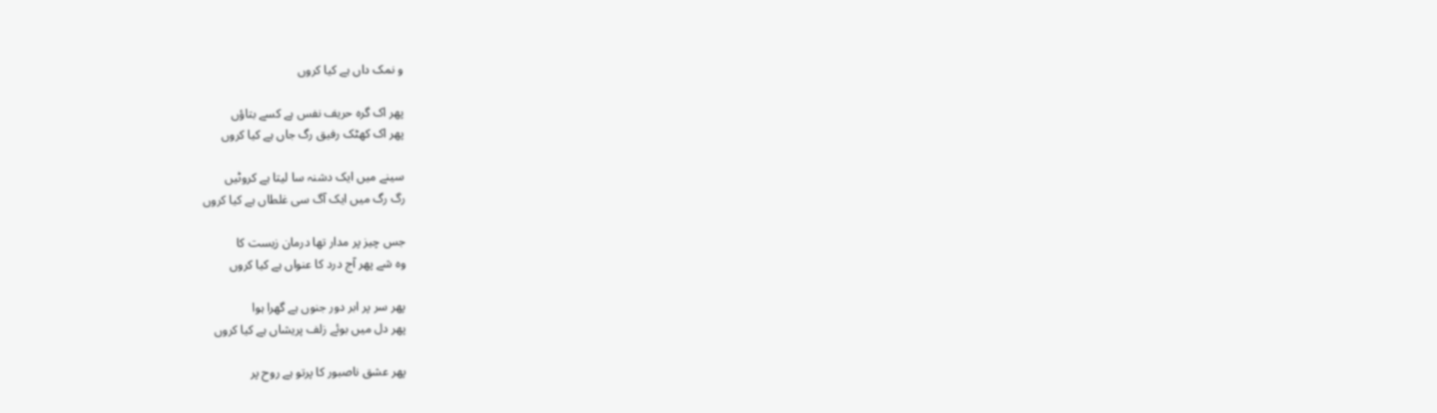و نمک داں ہے کیا کروں

پھر اک گرہ حریف نفس ہے کسے بتاؤں
پھر اک کھٹک رفیق رگ جاں ہے کیا کروں

سینے میں ایک دشنہ سا لیتا ہے کروٹیں
رگ رگ میں ایک آگ سی غلطاں ہے کیا کروں

جس چیز پر مدار تھا درمان زیست کا
وہ شے پھر آج درد کا عنواں ہے کیا کروں

پھر سر پر ابر دور جنوں ہے گھرا ہوا
پھر دل میں بوئے زلف پریشاں ہے کیا کروں

پھر عشق ناصبور کا پرتو ہے روح پر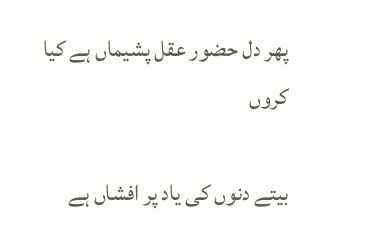پھر دل حضور عقل پشیماں ہے کیا کروں

بیتے دنوں کی یاد پر افشاں ہے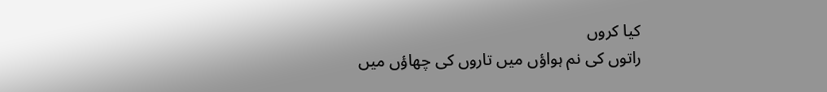کیا کروں
راتوں کی نم ہواؤں میں تاروں کی چھاؤں میں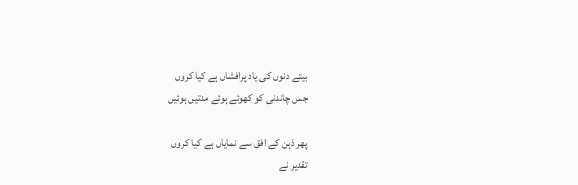بیتے دنوں کی یاد پرافشاں ہے کیا کروں
جس چاندنی کو کھوئے ہوئے مدتیں ہوئیں

پھر ذہن کے افق سے نمایاں ہے کیا کروں
تقدیر نے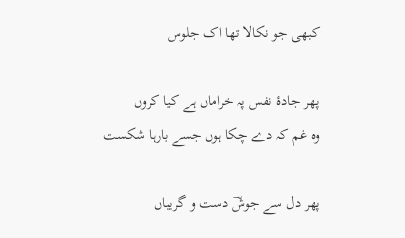کبھی جو نکالا تھا اک جلوس

پھر جادۂ نفس پہ خراماں ہے کیا کروں
وہ غم کہ دے چکا ہوں جسے بارہا شکست

پھر دل سے جوشؔ دست و گریباں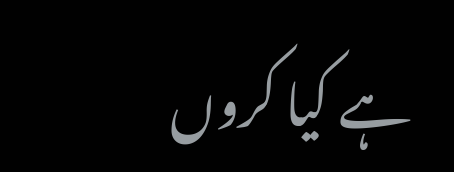ہے کیا کروں